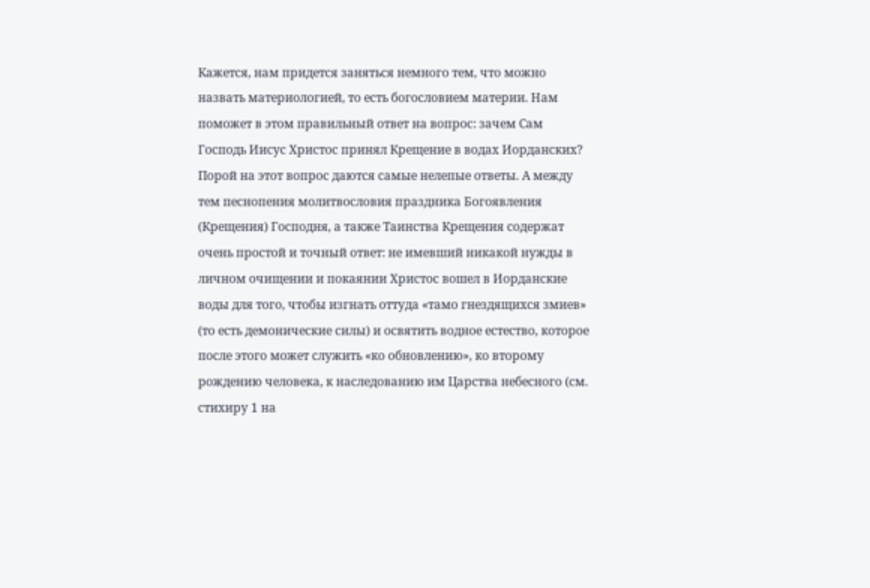Кажется, нам придется заняться немного тем, что можно назвать материологией, то есть богословием материи. Нам поможет в этом правильный ответ на вопрос: зачем Сам Господь Иисус Христос принял Крещение в водах Иорданских? Порой на этот вопрос даются самые нелепые ответы. А между тем песнопения молитвословия праздника Богоявления (Крещения) Господня, а также Таинства Крещения содержат очень простой и точный ответ: не имевший никакой нужды в личном очищении и покаянии Христос вошел в Иорданские воды для того, чтобы изгнать оттуда «тамо гнездящихся змиев» (то есть демонические силы) и освятить водное естество, которое после этого может служить «ко обновлению», ко второму рождению человека, к наследованию им Царства небесного (см. стихиру 1 на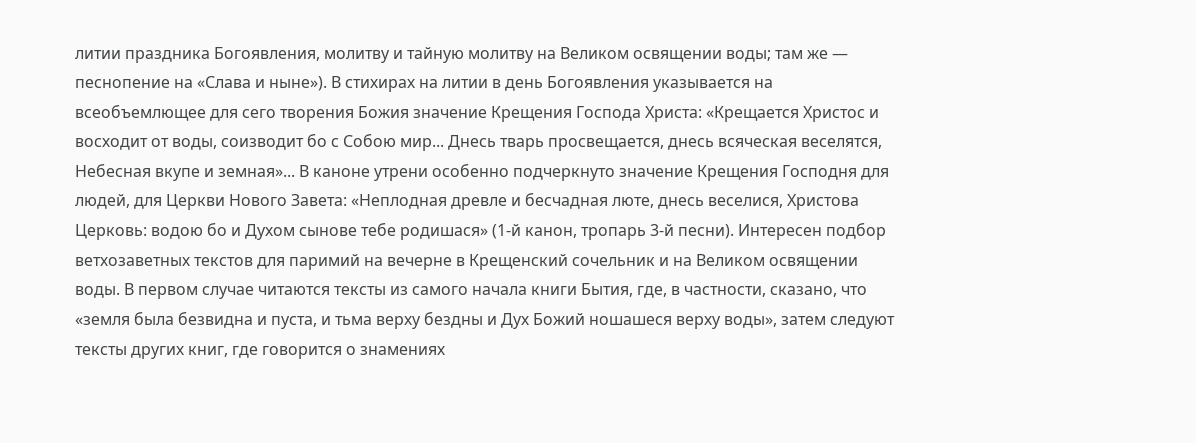литии праздника Богоявления, молитву и тайную молитву на Великом освящении воды; там же — песнопение на «Слава и ныне»). В стихирах на литии в день Богоявления указывается на всеобъемлющее для сего творения Божия значение Крещения Господа Христа: «Крещается Христос и восходит от воды, соизводит бо с Собою мир... Днесь тварь просвещается, днесь всяческая веселятся, Небесная вкупе и земная»... В каноне утрени особенно подчеркнуто значение Крещения Господня для людей, для Церкви Нового Завета: «Неплодная древле и бесчадная люте, днесь веселися, Христова Церковь: водою бо и Духом сынове тебе родишася» (1-й канон, тропарь 3-й песни). Интересен подбор ветхозаветных текстов для паримий на вечерне в Крещенский сочельник и на Великом освящении воды. В первом случае читаются тексты из самого начала книги Бытия, где, в частности, сказано, что «земля была безвидна и пуста, и тьма верху бездны и Дух Божий ношашеся верху воды», затем следуют тексты других книг, где говорится о знамениях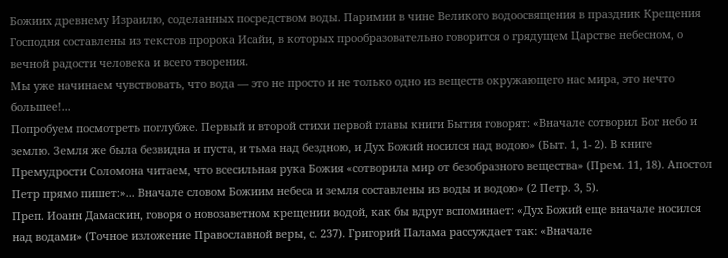Божиих древнему Израилю, соделанных посредством воды. Паримии в чине Великого водоосвящения в праздник Крещения Господня составлены из текстов пророка Исайи, в которых прообразовательно говорится о грядущем Царстве небесном, о вечной радости человека и всего творения.
Мы уже начинаем чувствовать, что вода — это не просто и не только одно из веществ окружающего нас мира, это нечто большее!...
Попробуем посмотреть поглубже. Первый и второй стихи первой главы книги Бытия говорят: «Вначале сотворил Бог небо и землю. Земля же была безвидна и пуста, и тьма над бездною, и Дух Божий носился над водою» (Быт. 1, 1- 2). В книге Премудрости Соломона читаем, что всесильная рука Божия «сотворила мир от безобразного вещества» (Прем. 11, 18). Апостол Петр прямо пишет:»... Вначале словом Божиим небеса и земля составлены из воды и водою» (2 Петр. 3, 5).
Преп. Иоанн Дамаскин, говоря о новозаветном крещении водой, как бы вдруг вспоминает: «Дух Божий еще вначале носился над водами» (Точное изложение Православной веры, с. 237). Григорий Палама рассуждает так: «Вначале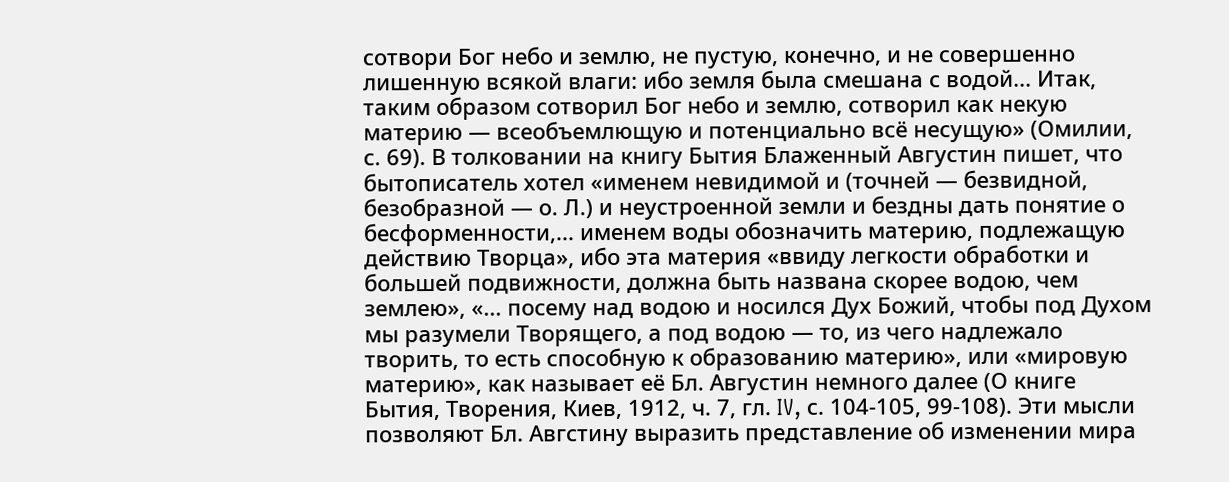сотвори Бог небо и землю, не пустую, конечно, и не совершенно лишенную всякой влаги: ибо земля была смешана с водой... Итак, таким образом сотворил Бог небо и землю, сотворил как некую материю — всеобъемлющую и потенциально всё несущую» (Омилии, с. 69). В толковании на книгу Бытия Блаженный Августин пишет, что бытописатель хотел «именем невидимой и (точней — безвидной, безобразной — о. Л.) и неустроенной земли и бездны дать понятие о бесформенности,... именем воды обозначить материю, подлежащую действию Творца», ибо эта материя «ввиду легкости обработки и большей подвижности, должна быть названа скорее водою, чем землею», «... посему над водою и носился Дух Божий, чтобы под Духом мы разумели Творящего, а под водою — то, из чего надлежало творить, то есть способную к образованию материю», или «мировую материю», как называет её Бл. Августин немного далее (О книге Бытия, Творения, Киев, 1912, ч. 7, гл. IV, с. 104-105, 99-108). Эти мысли позволяют Бл. Авгстину выразить представление об изменении мира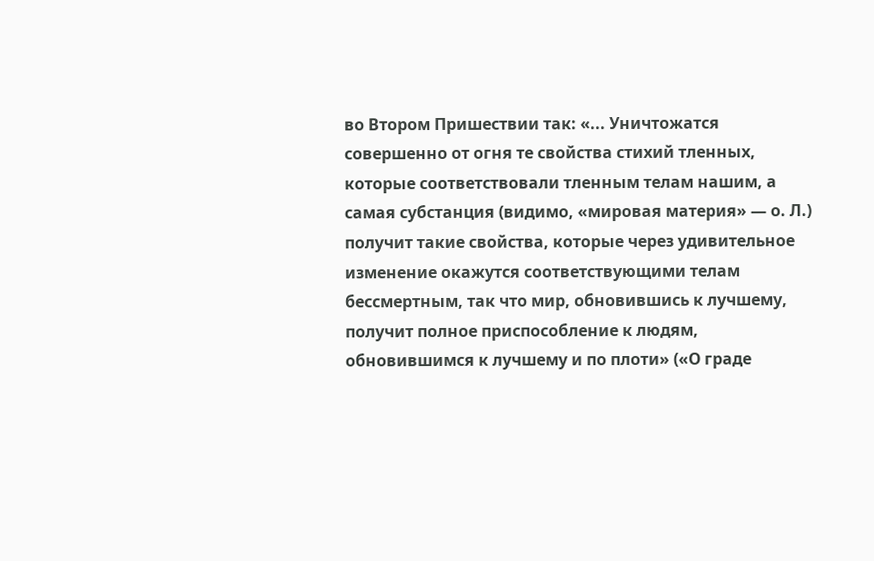во Втором Пришествии так: «... Уничтожатся совершенно от огня те свойства стихий тленных, которые соответствовали тленным телам нашим, а самая субстанция (видимо, «мировая материя» — о. Л.) получит такие свойства, которые через удивительное изменение окажутся соответствующими телам бессмертным, так что мир, обновившись к лучшему, получит полное приспособление к людям, обновившимся к лучшему и по плоти» («О граде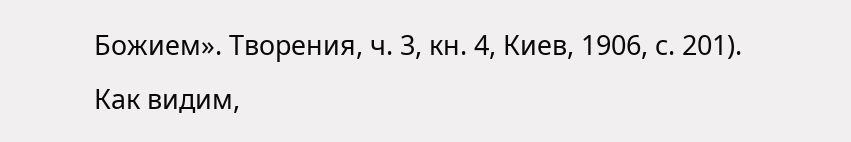Божием». Творения, ч. 3, кн. 4, Киев, 1906, с. 201).
Как видим,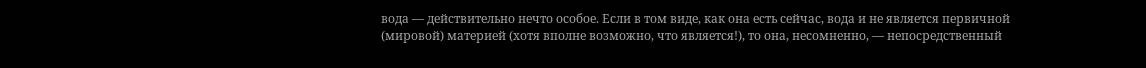вода — действительно нечто особое. Если в том виде, как она есть сейчас, вода и не является первичной (мировой) материей (хотя вполне возможно, что является!), то она, несомненно, — непосредственный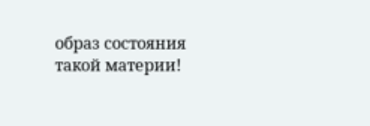образ состояния такой материи!